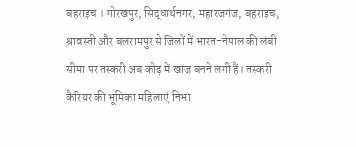बहराइच । गोरखपुर, सिद्धार्थनगर, महारजगंज, बहराइच, श्रावस्ती और बलरामपुर से जिलों में भारत-नेपाल की लंबी सीमा पर तस्करी अब कोढ़ में खाज बनने लगी हैं। तस्करी कैरियर की भूमिका महिलाएं निभा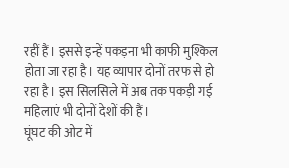रहीं हैं। इससे इन्हें पकड़ना भी काफी मुश्किल होता जा रहा है। यह व्यापार दोनों तरफ से हो रहा है। इस सिलसिले में अब तक पकड़ी गई महिलाएं भी दोनों देशों की हैं।
घूंघट की ओट में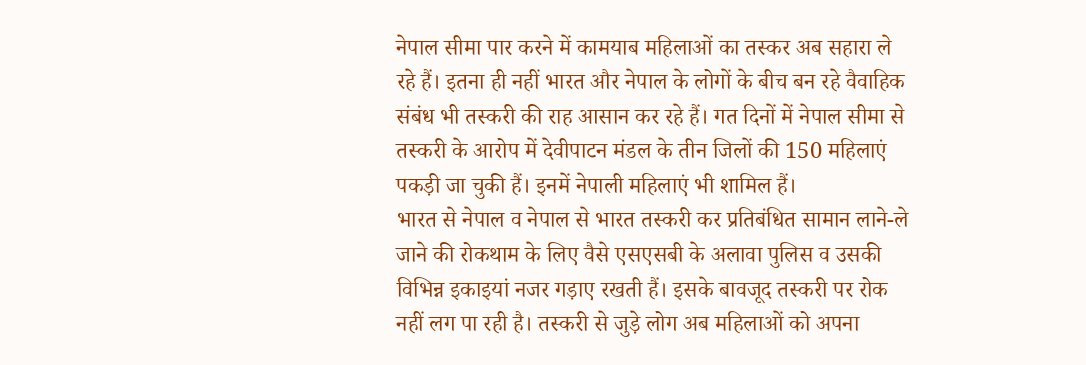नेपाल सीमा पार करने में कामयाब महिलाओं का तस्कर अब सहारा ले रहे हैं। इतना ही नहीं भारत और नेपाल के लोगों के बीच बन रहे वैवाहिक संबंध भी तस्करी की राह आसान कर रहे हैं। गत दिनों में नेपाल सीमा से तस्करी के आरोप में देवीपाटन मंडल के तीन जिलों की 150 महिलाएं पकड़ी जा चुकी हैं। इनमें नेपाली महिलाएं भी शामिल हैं।
भारत से नेपाल व नेपाल से भारत तस्करी कर प्रतिबंधित सामान लाने-ले जाने की रोकथाम के लिए वैसे एसएसबी के अलावा पुलिस व उसकी विभिन्न इकाइयां नजर गड़ाए रखती हैं। इसके बावजूद तस्करी पर रोक नहीं लग पा रही है। तस्करी से जुड़े लोग अब महिलाओं को अपना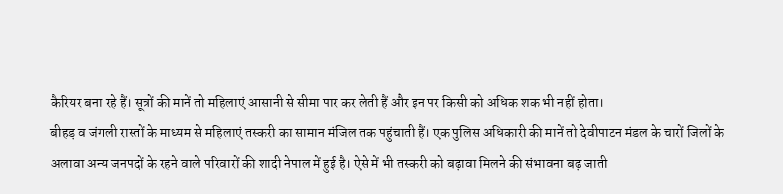कैरियर बना रहे हैं। सूत्रों की मानें तो महिलाएं आसानी से सीमा पार कर लेती हैं और इन पर किसी को अधिक शक भी नहीं होता।
बीहड़ व जंगली रास्तों के माध्यम से महिलाएं तस्करी का सामान मंजिल तक पहुंचाती हैं। एक पुलिस अधिकारी की मानें तो देवीपाटन मंडल के चारों जिलों के अलावा अन्य जनपदों के रहने वाले परिवारों की शादी नेपाल में हुई है। ऐसे में भी तस्करी को बढ़ावा मिलने की संभावना बढ़ जाती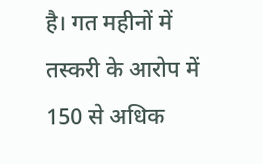है। गत महीनों में तस्करी के आरोप में 150 से अधिक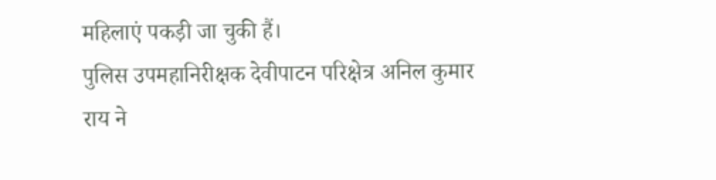महिलाएं पकड़ी जा चुकी हैं।
पुलिस उपमहानिरीक्षक देवीपाटन परिक्षेत्र अनिल कुमार राय ने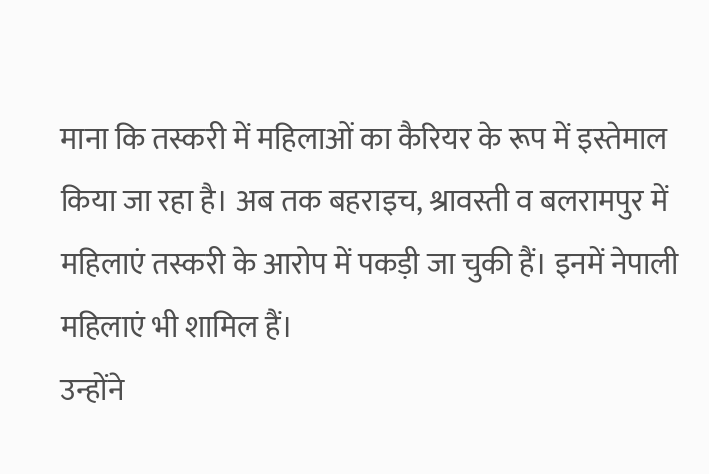माना कि तस्करी में महिलाओं का कैरियर के रूप में इस्तेमाल किया जा रहा है। अब तक बहराइच, श्रावस्ती व बलरामपुर में महिलाएं तस्करी के आरोप में पकड़ी जा चुकी हैं। इनमें नेपाली महिलाएं भी शामिल हैं।
उन्होंने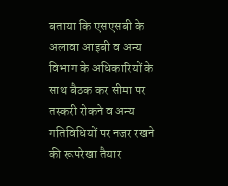बताया कि एसएसबी के अलावा आइबी व अन्य विभाग के अधिकारियों के साथ बैठक कर सीमा पर तस्करी रोकने व अन्य गतिविधियों पर नजर रखने की रूपरेखा तैयार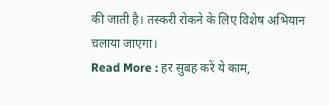की जाती है। तस्करी रोकने के लिए विशेष अभियान चलाया जाएगा।
Read More : हर सुबह करें ये काम,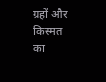ग्रहों और किस्मत का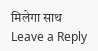मिलेगा साथ
Leave a Reply